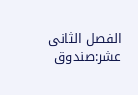الفصل الثانى عشر:صندوق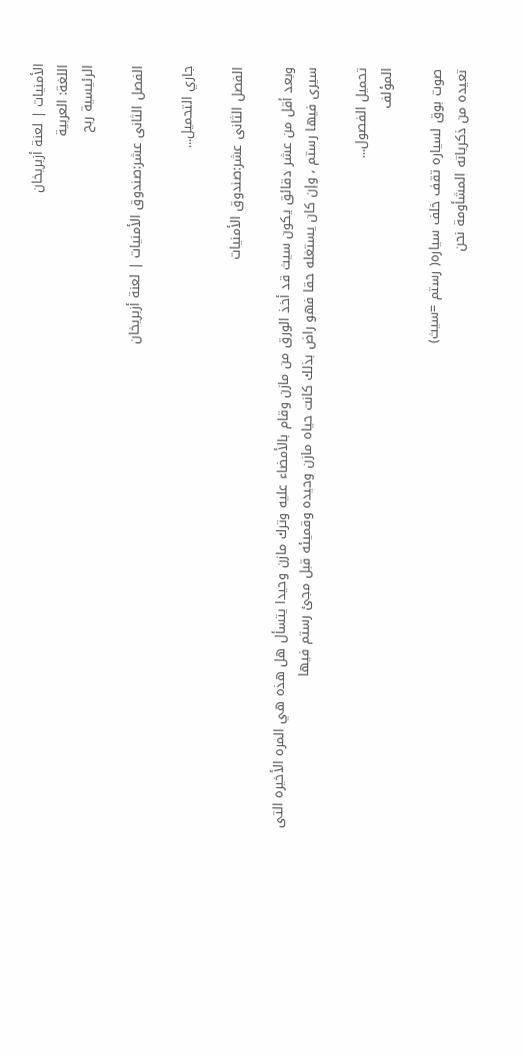الأمنيات | لعنة أزبريخان
اللغة: العربية
الرئيسية ربح

الفصل الثانى عشر:صندوق الأمنيات | لعنة أزبريخان

جاري التحميل...

الفصل الثانى عشر:صندوق الأمنيات

وبعد أقل من عشر دقائق يكون سيث قد أخذ الورق من مازن وقام بالأمضاء عليه وترك مازن وحيدا يتسأل هل هذه هي المره الأخيره التى سيرى فيها رستم ، وإن كان يستغله حقا فهو راض بذلك كانت حياه مازن وحيده وقميئه قبل مجئ رستم فيها

تحميل الفصول...
المؤلف

صوت بوق لسياره تقف خلف سياره( رستم =سيث)
تعيده من ذكرياته المشأومة نحن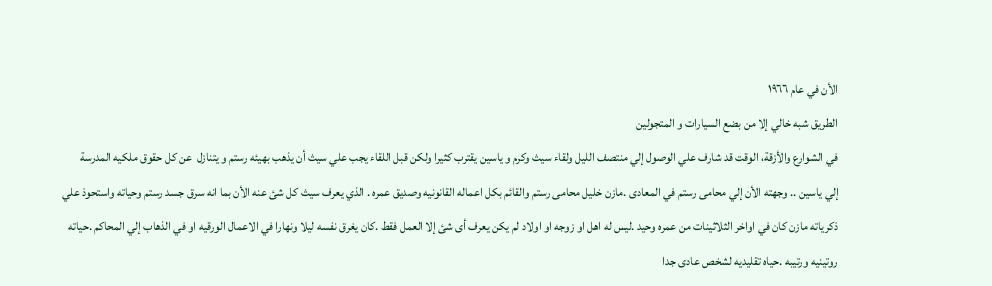الأن في عام ١٩٦٦
الطريق شبه خالي إلا من بضع السيارات و المتجولين
في الشوارع والأزقة، الوقت قد شارف علي الوصول إلي منتصف الليل ولقاء سيث وكرم و ياسين يقترب كثيرا ولكن قبل اللقاء يجب علي سيث أن يذهب بهيئه رستم و يتنازل  عن كل حقوق ملكيه المدرسة
إلي ياسين .. وجهته الأن إلي محامى رستم في المعادى .مازن خليل محامى رستم والقائم بكل اعماله القانونيه وصديق عمره . الذي يعرف سيث كل شئ عنه الأن بما انه سرق جسد رستم وحياته واستحوذ علي ذكرياته مازن كان في اواخر الثلاثينات من عمره وحيد .ليس له اهل او زوجه او اولاد لم يكن يعرف أى شئ إلا العمل فقط .كان يغرق نفسه ليلا ونهارا في الاعمال الورقيه او في الذهاب إلي المحاكم .حياته روتينيه ورتيبه .حياه تقليديه لشخص عادى جدا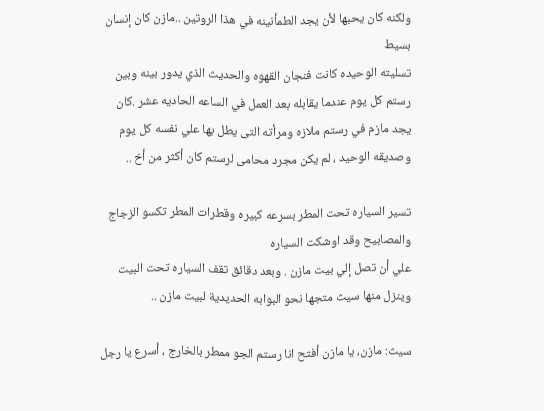ولكنه كان يحبها لأن يجد الطمأنينه في هذا الروتين ..مازن كان إنسان بسيط
تسليته الوحيده كانت فنجان القهوه والحديث الذي يدور بينه وبين رستم كل يوم عندما يقابله بعد العمل في الساعه الحاديه عشر .كان يجد مازم في رستم ملازه ومرأته التى يطل بها علي نفسه كل يوم
وصديقه الوحيد ، لم يكن مجرد محامى لرستم كان أكثر من أخ ..

تسير السياره تحت المطر بسرعه كبيره وقطرات المطر تكسو الزجاج والمصابيح وقد اوشكت السياره
علي أن تصل إلي بيت مازن . وبعد دقائق تقف السياره تحت البيت وينزل منها سيث متجها نحو البوابه الحديدية لبيت مازن ..

سيث: مازن، يا مازن أفتح انا رستم الجو ممطر بالخارج ، أسرع يا رجل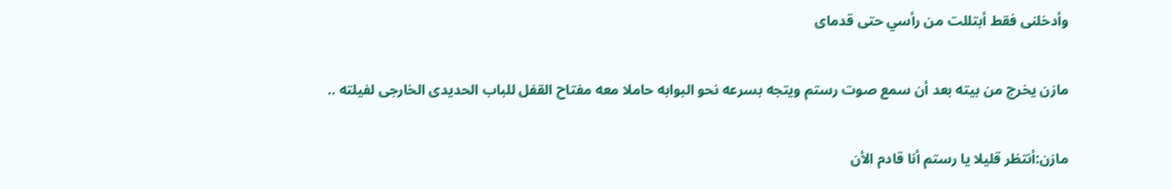وأدخلنى فقط أبتللت من رأسي حتى قدماى

مازن يخرج من بيته بعد أن سمع صوت رستم ويتجه بسرعه نحو البوابه حاملا معه مفتاح القفل للباب الحديدى الخارجى لفيلته ..

مازن:أنتظر قليلا يا رستم أنا قادم الأن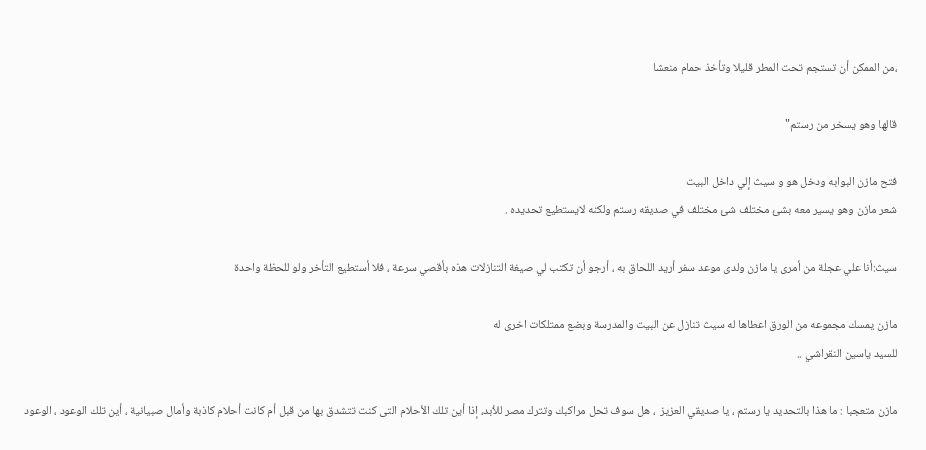،من الممكن أن تستجم تحت المطر قليلا وتأخذ حمام منعشا

قالها وهو يسخر من رستم"

فتح مازن البوابه ودخل هو و سيث إلي داخل البيت
شعر مازن وهو يسير معه بشئ مختلف شئ مختلف في صديقه رستم ولكنه لايستطيع تحديده .

سيث:أنا علي عجلة من أمرى يا مازن ولدى موعد سفر أريد اللحاق به ، أرجو أن تكتب لي صيغة التنازلات هذه بأقصي سرعة ، فلا أستطيع التأخر ولو للحظة واحدة

مازن يمسك مجموعه من الورق اعطاها له سيث تنازل عن البيت والمدرسة وبضع ممتلكات اخرى له
للسيد ياسين النقراشي ..

مازن متعجبا : ما هذا بالتحديد يا رستم ، يا صديقي العزيز  ، هل سوف تحل مراكبك وتترك مصر للأبد، إذا أين تلك الأحلام التى كنت تتشدق بها من قبل أم كانت أحلام كاذبة وأمال صبيانية ، أين تلك الوعود ، الوعود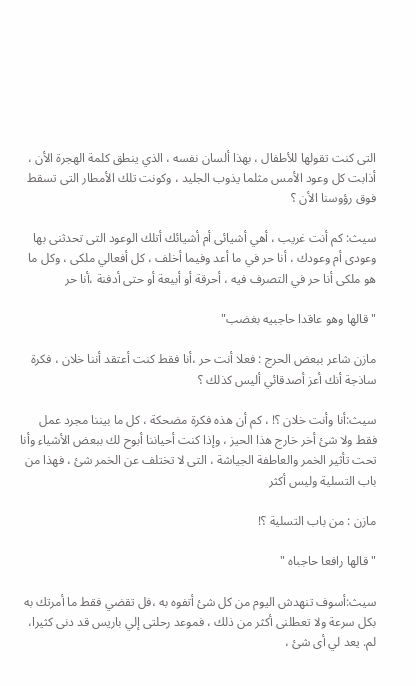التى كنت تقولها للأطفال ، بهذا ألسان نفسه ، الذي ينطق كلمة الهجرة الأن ، أذابت كل وعود الأمس مثلما يذوب الجليد ، وكونت تلك الأمطار التى تسقط فوق رؤوسنا الأن ؟

سيث: كم أنت غريب ، أهي أشيائى أم أشيائك أتلك الوعود التى تحدثنى بها وعودى أم وعودك ، أنا حر في ما أعد وفيما أخلف ، كل أفعالي ملكى ، وكل ما هو ملكى أنا حر في التصرف فيه ، أحرقة أو أبيعة أو حتى أدفنة ،أنا حر

"قالها وهو عاقدا حاجبيه بغضب"

مازن شاعر ببعض الحرج : فعلا أنت حر ،أنا فقط كنت أعتقد أننا خلان ، فكرة ساذجة أنك أعز أصدقائي أليس كذلك ؟

سيث:أنا وأنت خلان ؟! ، كم أن هذه فكرة مضحكة ، كل ما بيننا مجرد عمل فقط ولا شئ أخر خارج هذا الحيز ، وإذا كنت أحياننا أبوح لك ببعض الأشياء وأنا تحت تأثير الخمر والعاطفة الجياشة ، التى لا تختلف عن الخمر شئ ، فهذا من باب التسلية وليس أكثر

مازن : من باب التسلية ؟!

"قالها رافعا حاجباه "

سيث:أسوف تنهدش اليوم من كل شئ أتفوه به ،فل تقضي فقط ما أمرتك به بكل سرعة ولا تعطلنى أكثر من ذلك ، فموعد رحلتى إلي باريس قد دنى كثيرا، لم. يعد لي أى شئ ،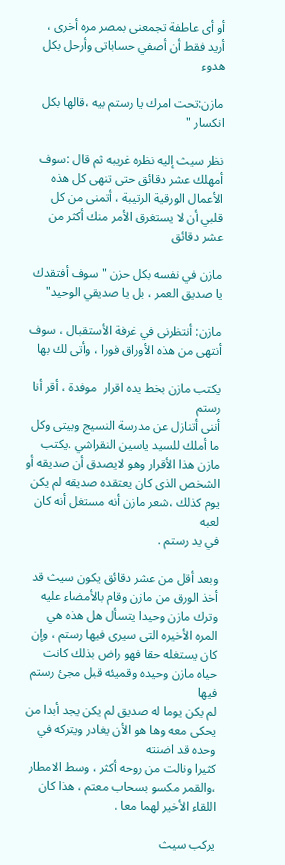أو أى عاطفة تجمعنى بمصر مره أخرى ، أريد فقط أن أصفي حساباتى وأرحل بكل هدوء

مازن:تحت امرك يا رستم بيه ،قالها بكل انكسار "

نظر سيث إليه نظره غريبه ثم قال :سوف أمهلك عشر دقائق حتى تنهى كل هذه الأعمال الورقية الرتيبة ، أتمنى من كل قلبي أن لا يستغرق الأمر منك أكثر من عشر دقائق

مازن في نفسه بكل حزن "سوف أفتقدك يا صديق العمر ، بل يا صديقي الوحيد"

مازن: أنتظرنى في غرفة الأستقبال ، سوف أنتهى من هذه الأوراق فورا ، وأتى لك بها

يكتب مازن بخط يده اقرار  موفدة ، أقر أنا رستم
أننى أتنازل عن مدرسة النسيج وبيتى وكل ما أملك للسيد ياسين النقراشي .يكتب مازن هذا الأقرار وهو لايصدق أن صديقه أو الشخص الذى كان يعتقده صديقه لم يكن يوم كذلك ،شعر مازن أنه مستغل أنه كان لعبه
في يد رستم .

وبعد أقل من عشر دقائق يكون سيث قد أخذ الورق من مازن وقام بالأمضاء عليه وترك مازن وحيدا يتسأل هل هذه هي المره الأخيره التى سيرى فيها رستم ، وإن كان يستغله حقا فهو راض بذلك كانت حياه مازن وحيده وقميئه قبل مجئ رستم فيها
لم يكن يوما له صديق لم يكن يجد أبدا من يحكى معه وها هو الأن يغادر ويتركه في وحده قد اضنته
كثيرا ونالت من روحه أكثر ، وسط الامطار ،والقمر مكسو بسحاب معتم ، هذا كان اللقاء الأخير لهما معا .

يركب سيث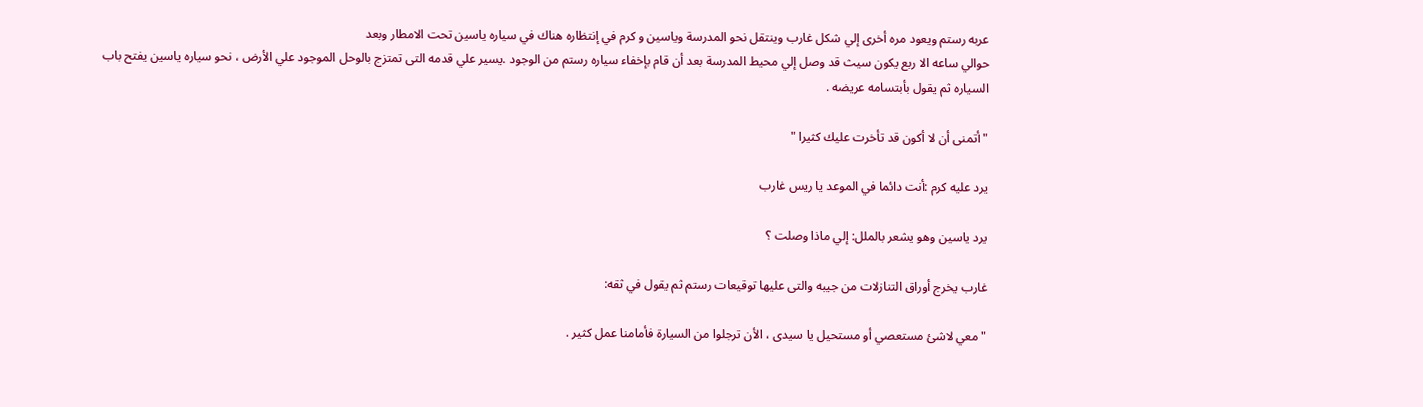عربه رستم ويعود مره أخرى إلي شكل غارب وينتقل نحو المدرسة وياسين و كرم في إنتظاره هناك في سياره ياسين تحت الامطار وبعد
حوالي ساعه الا ربع يكون سيث قد وصل إلي محيط المدرسة بعد أن قام بإخفاء سياره رستم من الوجود .يسير علي قدمه التى تمتزج بالوحل الموجود علي الأرض ، نحو سياره ياسين يفتح باب السياره ثم يقول بأبتسامه عريضه .

"أتمنى أن لا أكون قد تأخرت عليك كثيرا "

يرد عليه كرم :أنت دائما في الموعد يا ريس غارب

يرد ياسين وهو يشعر بالملل: إلي ماذا وصلت ؟

غارب يخرج أوراق التنازلات من جيبه والتى عليها توقيعات رستم ثم يقول في ثقه:

" معي لاشئ مستعصي أو مستحيل يا سيدى ، الأن ترجلوا من السيارة فأمامنا عمل كثير .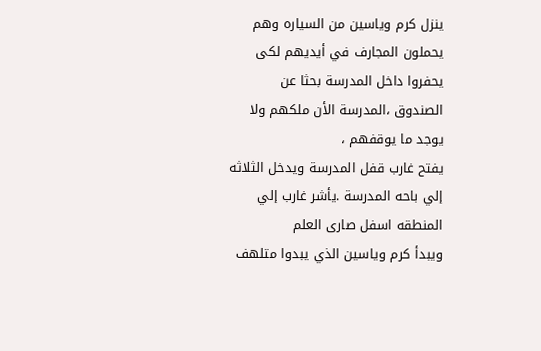ينزل كرم وياسين من السياره وهم يحملون المجارف في أيديهم لكى يحفروا داخل المدرسة بحثا عن الصندوق ،المدرسة الأن ملكهم ولا يوجد ما يوقفهم ،
يفتح غارب قفل المدرسة ويدخل الثلاثه إلي باحه المدرسة .يأشر غارب إلي المنطقه اسفل صارى العلم
ويبدأ كرم وياسين الذي يبدوا متلهف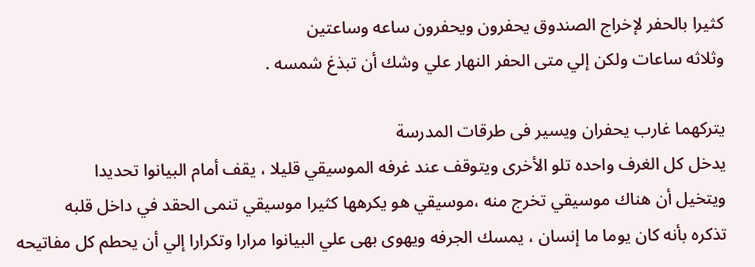كثيرا بالحفر لإخراج الصندوق يحفرون ويحفرون ساعه وساعتين
وثلاثه ساعات ولكن إلي متى الحفر النهار علي وشك أن تبذغ شمسه .

يتركهما غارب يحفران ويسير فى طرقات المدرسة
يدخل كل الغرف واحده تلو الأخرى ويتوقف عند غرفه الموسيقي قليلا ، يقف أمام البيانوا تحديدا
ويتخيل أن هناك موسيقي تخرج منه ،موسيقي هو يكرهها كثيرا موسيقي تنمى الحقد في داخل قلبه
تذكره بأنه كان يوما ما إنسان ، يمسك الجرفه ويهوى بهى علي البيانوا مرارا وتكرارا إلي أن يحطم كل مفاتيحه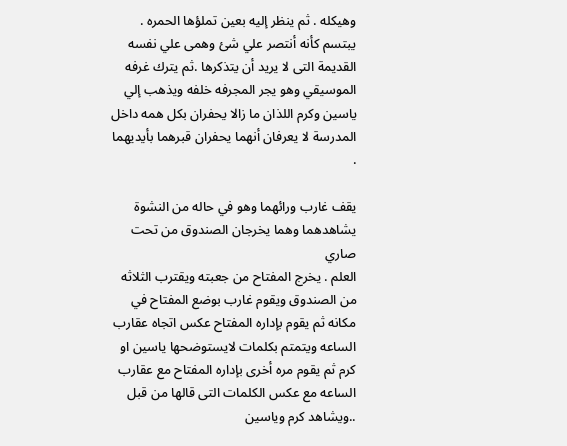وهيكله . ثم ينظر إليه بعين تملؤها الحمره .
يبتسم كأنه أنتصر علي شئ وهمى علي نفسه القديمة التى لا يريد أن يتذكرها .ثم يترك غرفه الموسيقي وهو يجر المجرفه خلفه ويذهب إلي ياسين وكرم اللذان ما زالا يحفران بكل همه داخل المدرسة لا يعرفان أنهما يحفران قبرهما بأيديهما .

يقف غارب ورائهما وهو في حاله من النشوة
يشاهدهما وهما يخرجان الصندوق من تحت صاري
العلم . يخرج المفتاح من جعبته ويقترب الثلاثه من الصندوق ويقوم غارب بوضع المفتاح في مكانه ثم يقوم بإداره المفتاح عكس اتجاه عقارب الساعه ويتمتم بكلمات لايستوضحها ياسين او كرم ثم يقوم مره أخرى بإداره المفتاح مع عقارب الساعه مع عكس الكلمات التى قالها من قبل ..ويشاهد كرم وياسين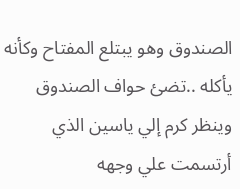الصندوق وهو يبتلع المفتاح وكأنه يأكله ..تضئ حواف الصندوق وينظر كرم إلي ياسين الذي أرتسمت علي وجهه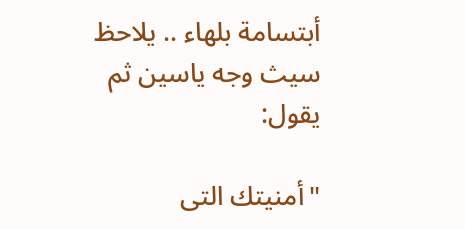أبتسامة بلهاء .. يلاحظ سيث وجه ياسين ثم يقول:

"أمنيتك التى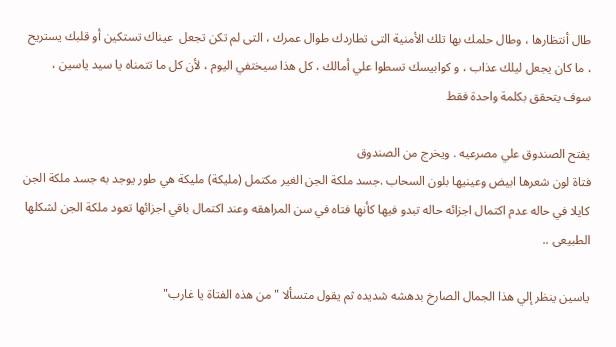طال أنتظارها ، وطال حلمك بها تلك الأمنية التى تطاردك طوال عمرك ، التى لم تكن تجعل  عيناك تستكين أو قلبك يستريح ، ما كان يجعل ليلك عذاب ، و كوابيسك تسطوا علي أمالك ، كل هذا سيختفي اليوم ، لأن كل ما تتمناه يا سيد ياسين ،
سوف يتحقق بكلمة واحدة فقط

يفتح الصندوق علي مصرعيه . ويخرج من الصندوق
فتاة لون شعرها ابيض وعينيها بلون السحاب .جسد ملكة الجن الغير مكتمل (مليكة) مليكة هي طور يوجد به جسد ملكة الجن كايلا في حاله عدم اكتمال اجزائه حاله تبدو فيها كأنها فتاه في سن المراهقه وعند اكتمال باقي اجزائها تعود ملكة الجن لشكلها الطبيعى ..

ياسين ينظر إلي هذا الجمال الصارخ بدهشه شديده ثم يقول متسألا "من هذه الفتاة يا غارب"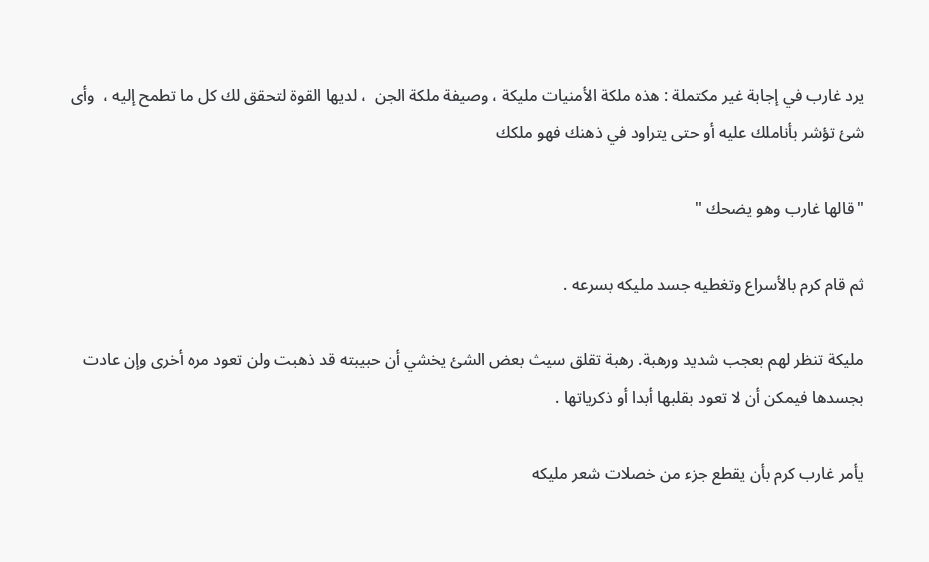يرد غارب في إجابة غير مكتملة : هذه ملكة الأمنيات مليكة ، وصيفة ملكة الجن  ، لديها القوة لتحقق لك كل ما تطمح إليه ،  وأى شئ تؤشر بأناملك عليه أو حتى يتراود في ذهنك فهو ملكك

"قالها غارب وهو يضحك "

ثم قام كرم بالأسراع وتغطيه جسد مليكه بسرعه .

مليكة تنظر لهم بعجب شديد ورهبة. رهبة تقلق سيث بعض الشئ يخشي أن حبيبته قد ذهبت ولن تعود مره أخرى وإن عادت بجسدها فيمكن أن لا تعود بقلبها أبدا أو ذكرياتها .

يأمر غارب كرم بأن يقطع جزء من خصلات شعر مليكه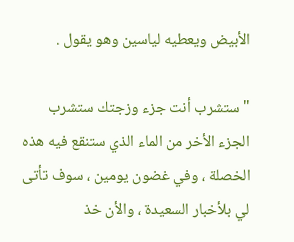الأبيض ويعطيه لياسين وهو يقول .

"ستشرب أنت جزء وزجتك ستشرب الجزء الأخر من الماء الذي ستنقع فيه هذه الخصلة ، وفي غضون يومين ، سوف تأتى لي بلأخبار السعيدة ، والأن خذ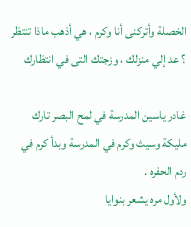الخصلة وأتركنى أنا وكرم ، هي أذهب ماذا تنتظر ؟ عد إلي منزلك ، وزجتك التى في انتظارك

غادر ياسين المدرسة في لمح البصر تارك مليكة وسيث وكرم في المدرسة وبدأ كرم في ردم الحفره .
ولأول مره يشعر بنوايا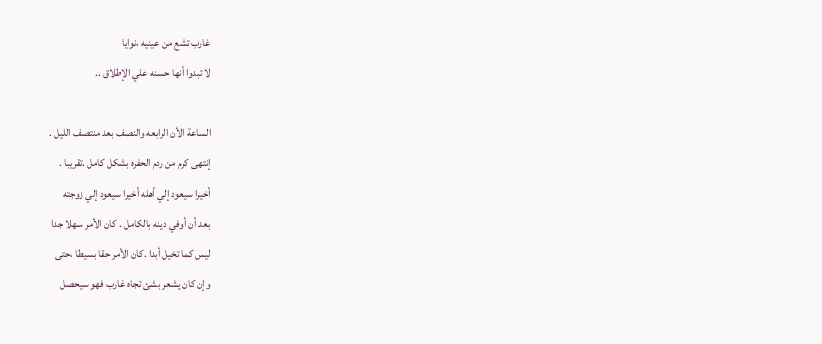غارب تشع من عينيه ،نوايا
لا تبدوا أنها حسنه علي الإطلاق ..

الساعة الأن الرابعه والنصف بعد منتصف الليل .
إنتهى كرم من ردم الحفره بشكل كامل .تقريبا .
أخيرا سيعود إلي أهله أخيرا سيعود إلي زوجته
بعد أن أوفي دينه بالكامل . كان الأمر سهلا جدا
ليس كما تخيل أبدا .كان الأمر حقا بسيطا ،حتى
وإن كان يشعر بشئ تجاه غارب فهو سيحصل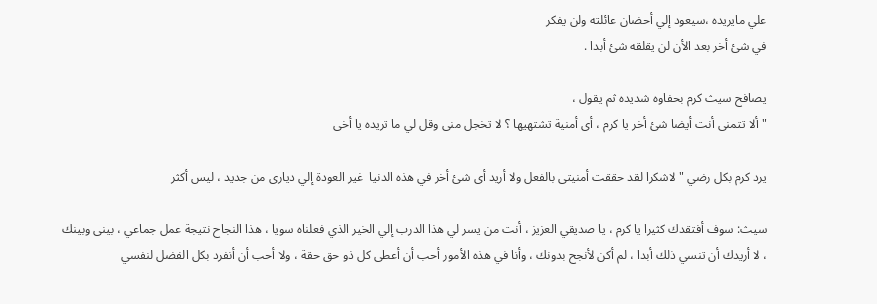علي مايريده ،سيعود إلي أحضان عائلته ولن يفكر
في شئ أخر بعد الأن لن يقلقه شئ أبدا .

يصافح سيث كرم بحفاوه شديده ثم يقول ،
" ألا تتمنى أنت أيضا شئ أخر يا كرم ، أى أمنية تشتهيها ؟ لا تخجل منى وقل لي ما تريده يا أخى

يرد كرم بكل رضي "لاشكرا لقد حققت أمنيتى بالفعل ولا أريد أى شئ أخر في هذه الدنيا  غير العودة إلي ديارى من جديد ، ليس أكثر

سيث: سوف أفتقدك كثيرا يا كرم ، يا صديقي العزيز ، أنت من يسر لي هذا الدرب إلي الخير الذي فعلناه سويا ، هذا النجاح نتيجة عمل جماعي ، بينى وبينك ، لا أريدك أن تنسي ذلك أبدا ، لم أكن لأنجح بدونك ، وأنا في هذه الأمور أحب أن أعطى كل ذو حق حقة ، ولا أحب أن أنفرد بكل الفضل لنفسي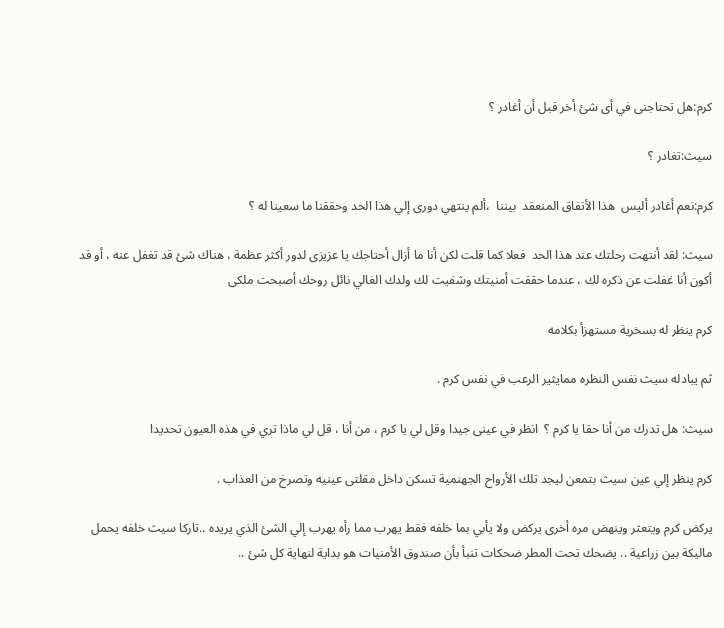كرم:هل تحتاجنى في أى شئ أخر قبل أن أغادر ؟

سيث:تغادر ؟

كرم:نعم أغادر أليس  هذا الأتفاق المنعقد  بيننا  ،ألم ينتهي دورى إلي هذا الحد وحققنا ما سعينا له ؟

سيث: لقد أنتهت رحلتك عند هذا الحد  فعلا كما قلت لكن أنا ما أزال أحتاجك يا عزيزى لدور أكثر عظمة ، هناك شئ قد تغفل عنه ، أو قد أكون أنا غفلت عن ذكره لك ، عندما حققت أمنيتك وشفيت لك ولدك الغالي نائل روحك أصبحت ملكى

كرم ينظر له بسخرية مستهزأ بكلامه

ثم يبادله سيث نفس النظره ممايثير الرعب في نفس كرم .

سيث: هل تدرك من أنا حقا يا كرم ؟  انظر في عينى جيدا وقل لي يا كرم ، من أنا ، قل لي ماذا تري في هذه العيون تحديدا

كرم ينظر إلي عين سيث بتمعن ليجد تلك الأرواح الجهنمية تسكن داخل مقلتى عينيه وتصرخ من العذاب .

يركض كرم ويتعثر وينهض مره أخرى يركض ولا يأبي بما خلفه فقط يهرب مما رأه يهرب إلي الشئ الذي يريده ..تاركا سيث خلفه يحمل ماليكة بين زراعية .. يضحك تحت المطر ضحكات تنبأ بأن صندوق الأمنيات هو بداية لنهاية كل شئ ..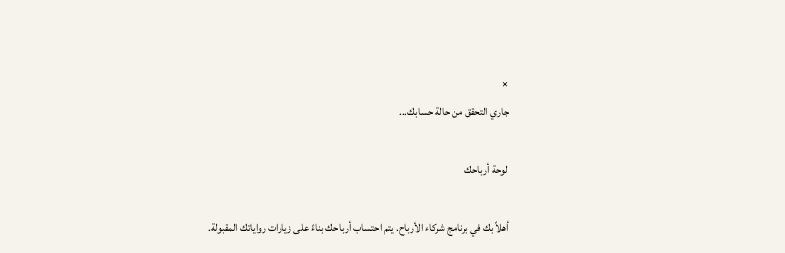×
جاري التحقق من حالة حسابك...

لوحة أرباحك

أهلاً بك في برنامج شركاء الأرباح. يتم احتساب أرباحك بناءً على زيارات رواياتك المقبولة.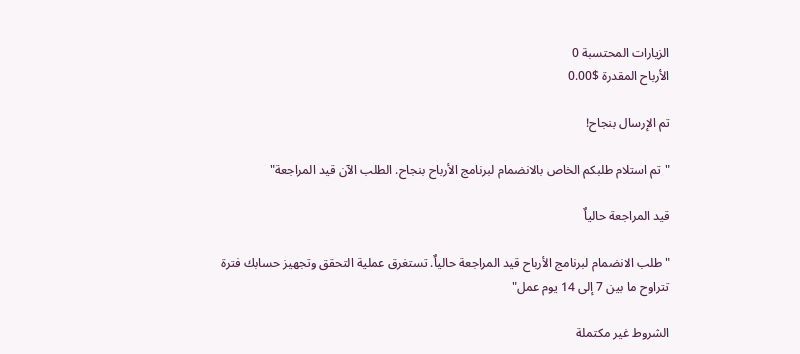الزيارات المحتسبة 0
الأرباح المقدرة $0.00

تم الإرسال بنجاح!

"تم استلام طلبكم الخاص بالانضمام لبرنامج الأرباح بنجاح. الطلب الآن قيد المراجعة"

قيد المراجعة حالياٌ

"طلب الانضمام لبرنامج الأرباح قيد المراجعة حالياٌ. تستغرق عملية التحقق وتجهيز حسابك فترة تتراوح ما بين 7 إلى 14 يوم عمل"

الشروط غير مكتملة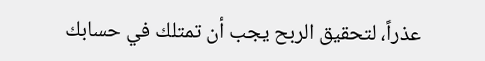عذراً، لتحقيق الربح يجب أن تمتلك في حسابك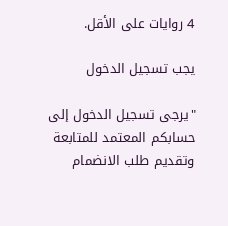4 روايات على الأقل.

يجب تسجيل الدخول

"يرجى تسجيل الدخول إلى حسابكم المعتمد للمتابعة وتقديم طلب الانضمام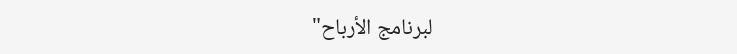لبرنامج الأرباح"